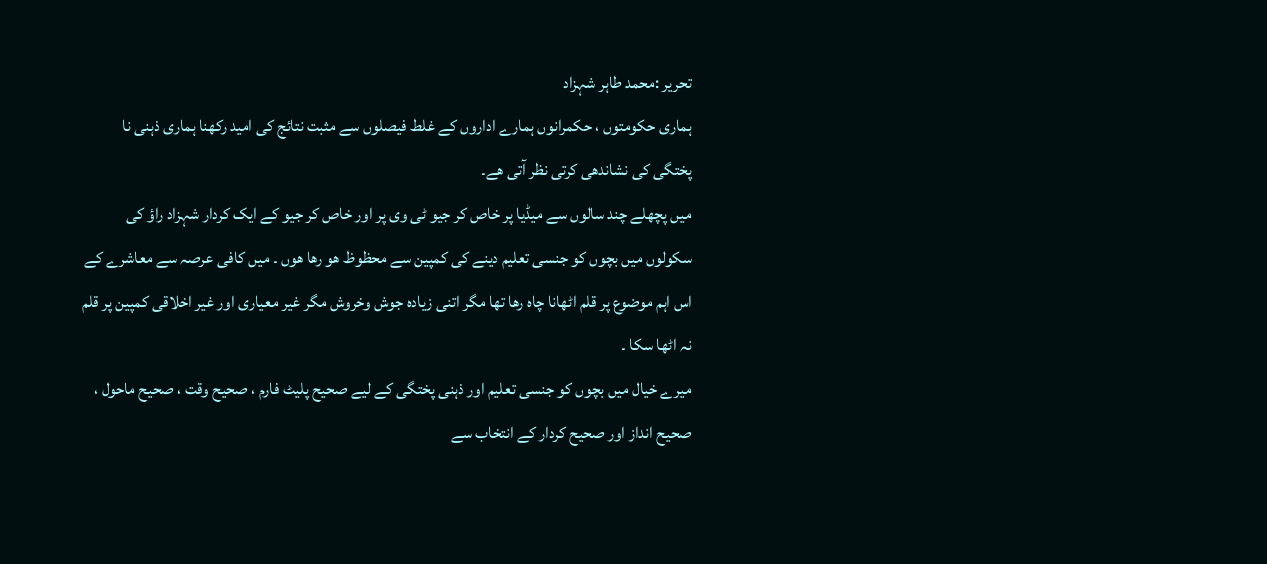تحریر :محمد طاہر شہزاد
ہماری حکومتوں ، حکمرانوں ہمارے اداروں کے غلط فیصلوں سے مثبت نتائج کی امید رکھنا ہماری ذہنی نا پختگی کی نشاندھی کرتی نظر آتی ھے۔
میں پچھلے چند سالوں سے میڈیا پر خاص کر جیو ٹی وی پر اور خاص کر جیو کے ایک کردار شہزاد راؤ کی سکولوں میں بچوں کو جنسی تعلیم دینے کی کمپین سے محظوظ ھو رھا ھوں ۔ میں کافی عرصہ سے معاشرے کے اس اہم موضوع پر قلم اٹھانا چاہ رھا تھا مگر اتنی زیادہ جوش وخروش مگر غیر معیاری اور غیر اخلاقی کمپین پر قلم نہ اٹھا سکا ۔
میرے خیال میں بچوں کو جنسی تعلیم اور ذہنی پختگی کے لیے صحیح پلیٹ فارم ، صحیح وقت ، صحیح ماحول ، صحیح انداز اور صحیح کردار کے انتخاب سے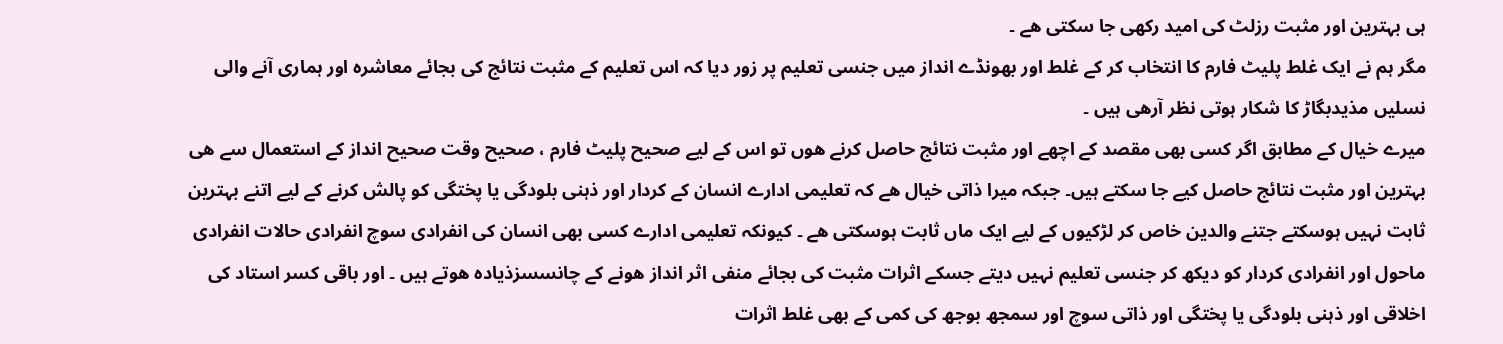ہی بہترین اور مثبت رزلٹ کی امید رکھی جا سکتی ھے ۔
مگر ہم نے ایک غلط پلیٹ فارم کا انتخاب کر کے غلط اور بھونڈے انداز میں جنسی تعلیم پر زور دیا کہ اس تعلیم کے مثبت نتائج کی بجائے معاشرہ اور ہماری آنے والی نسلیں مذیدبگاڑ کا شکار ہوتی نظر آرھی ہیں ۔
میرے خیال کے مطابق اگر کسی بھی مقصد کے اچھے اور مثبت نتائج حاصل کرنے ھوں تو اس کے لیے صحیح پلیٹ فارم ، صحیح وقت صحیح انداز کے استعمال سے ھی بہترین اور مثبت نتائج حاصل کیے جا سکتے ہیں۔ جبکہ میرا ذاتی خیال ھے کہ تعلیمی ادارے انسان کے کردار اور ذہنی بلودگی یا پختگی کو پالش کرنے کے لیے اتنے بہترین ثابت نہیں ہوسکتے جتنے والدین خاص کر لڑکیوں کے لیے ایک ماں ثابت ہوسکتی ھے ۔ کیونکہ تعلیمی ادارے کسی بھی انسان کی انفرادی سوچ انفرادی حالات انفرادی ماحول اور انفرادی کردار کو دیکھ کر جنسی تعلیم نہیں دیتے جسکے اثرات مثبت کی بجائے منفی اثر انداز ھونے کے چانسسزذیادہ ھوتے ہیں ۔ اور باقی کسر استاد کی اخلاقی اور ذہنی بلودگی یا پختگی اور ذاتی سوچ اور سمجھ بوجھ کی کمی کے بھی غلط اثرات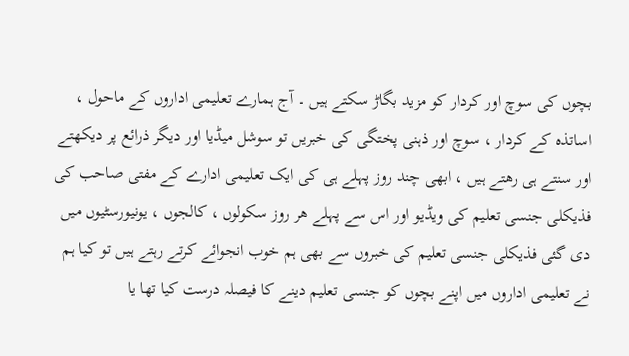بچوں کی سوچ اور کردار کو مزید بگاڑ سکتے ہیں ۔ آج ہمارے تعلیمی اداروں کے ماحول ، اساتذہ کے کردار ، سوچ اور ذہنی پختگی کی خبریں تو سوشل میڈیا اور دیگر ذرائع پر دیکھتے اور سنتے ہی رھتے ہیں ، ابھی چند روز پہلے ہی کی ایک تعلیمی ادارے کے مفتی صاحب کی فذیکلی جنسی تعلیم کی ویڈیو اور اس سے پہلے ھر روز سکولوں ، کالجوں ، یونیورسٹیوں میں دی گئی فذیکلی جنسی تعلیم کی خبروں سے بھی ہم خوب انجوائے کرتے رہتے ہیں تو کیا ہم نے تعلیمی اداروں میں اپنے بچوں کو جنسی تعلیم دینے کا فیصلہ درست کیا تھا یا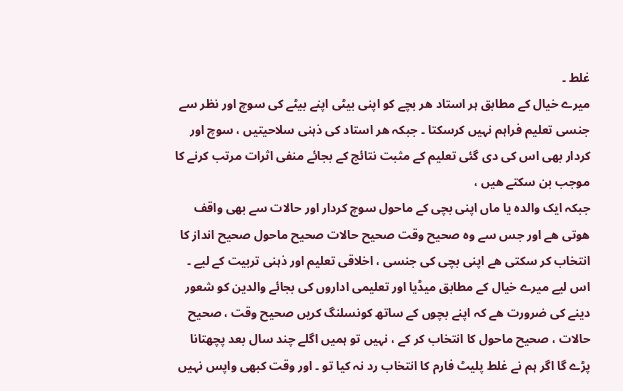غلط ۔
میرے خیال کے مطابق ہر استاد ھر بچے کو اپنی بیٹی اپنے بیٹے کی سوچ اور نظر سے جنسی تعلیم فراہم نہیں کرسکتا ۔ جبکہ ھر استاد کی ذہنی سلاحیتیں ، سوچ اور کردار بھی اس کی دی گئی تعلیم کے مثبت نتائج کے بجائے منفی اثرات مرتب کرنے کا موجب بن سکتے ھیں ،
جبکہ ایک والدہ یا ماں اپنی بچی کے ماحول سوچ کردار اور حالات سے بھی واقف ھوتی ھے اور جس سے وہ صحیح وقت صحیح حالات صحیح ماحول صحیح انداز کا انتخاب کر سکتی ھے اپنی بچی کی جنسی ، اخلاقی تعلیم اور ذہنی تربیت کے لیے ۔ اس لیے میرے خیال کے مطابق میڈیا اور تعلیمی اداروں کی بجائے والدین کو شعور دینے کی ضرورت ھے کہ اپنے بچوں کے ساتھ کونسلنگ کریں صحیح وقت ، صحیح حالات ، صحیح ماحول کا انتخاب کر کے ، نہیں تو ہمیں اگلے چند سال بعد پچھتانا پڑے گا اگر ہم نے غلط پلیٹ فارم کا انتخاب رد نہ کیا تو ۔ اور وقت کبھی واپس نہیں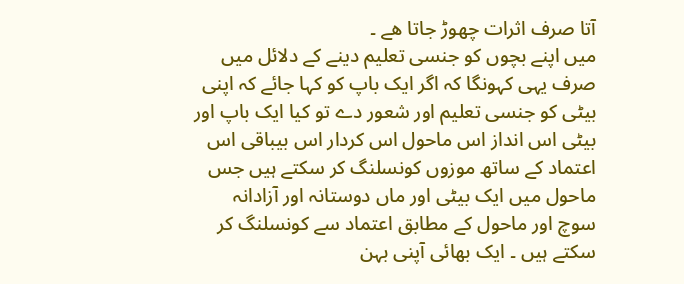آتا صرف اثرات چھوڑ جاتا ھے ۔
میں اپنے بچوں کو جنسی تعلیم دینے کے دلائل میں صرف یہی کہونگا کہ اگر ایک باپ کو کہا جائے کہ اپنی بیٹی کو جنسی تعلیم اور شعور دے تو کیا ایک باپ اور بیٹی اس انداز اس ماحول اس کردار اس بیباقی اس اعتماد کے ساتھ موزوں کونسلنگ کر سکتے ہیں جس ماحول میں ایک بیٹی اور ماں دوستانہ اور آزادانہ سوچ اور ماحول کے مطابق اعتماد سے کونسلنگ کر سکتے ہیں ۔ ایک بھائی آپنی بہن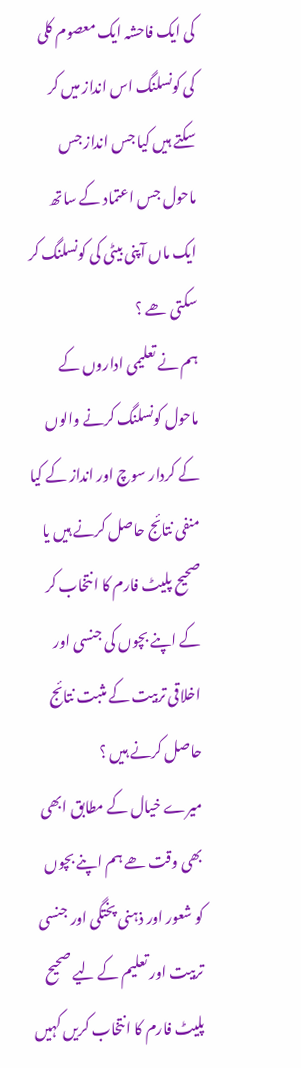کی ایک فاحشہ ایک معصوم کلی کی کونسلنگ اس انداز میں کر سکتے ہیں کیا جس انداز جس ماحول جس اعتماد کے ساتھ ایک ماں آپنی بیٹی کی کونسلنگ کر سکتی ھے ؟
ہم نے تعلیمی اداروں کے ماحول کونسلنگ کرنے والوں کے کردار سوچ اور انداز کے کیا منفی نتائج حاصل کرنے ہیں یا صحیح پلیٹ فارم کا انتخاب کر کے اپنے بچوں کی جنسی اور اخلاقی تربیت کے مثبت نتائج حاصل کرنے ہیں ؟
میرے خیال کے مطابق ابھی بھی وقت ھے ہم اپنے بچوں کو شعور اور ذہنی پختگی اور جنسی تربیت اور تعلیم کے لیے صحیح پلیٹ فارم کا انتخاب کریں کہیں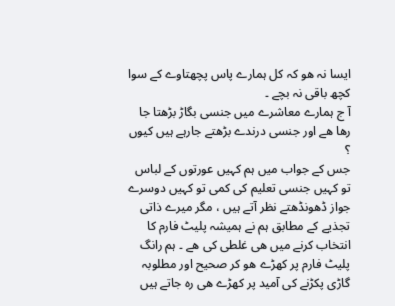ایسا نہ ھو کہ کل ہمارے پاس پچھتاوے کے سوا کچھ باقی نہ بچے ۔
آ ج ہمارے معاشرے میں جنسی بگاڑ بڑھتا جا رھا ھے اور جنسی درندے بڑھتے جارہے ہیں کیوں ؟
جس کے جواب میں ہم کہیں عورتوں کے لباس تو کہیں جنسی تعلیم کی کمی تو کہیں دوسرے جواز ڈھونڈھتے نظر آتے ہیں ، مگر میرے ذاتی تجذیے کے مطابق ہم نے ہمیشہ پلیٹ فارم کا انتخاب کرنے میں ھی غلطی کی ھے ۔ ہم رانگ پلیٹ فارم پر کھڑے ھو کر صحیح اور مطلوبہ گاڑی پکڑنے کی آمید پر کھڑے ھی رہ جاتے ہیں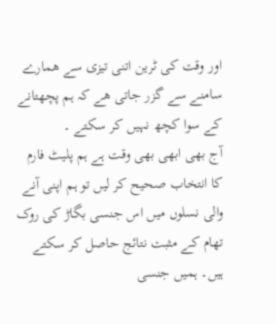اور وقت کی ٹرین اتنی تیزی سے ھمارے سامنے سے گزر جاتی ھے کہ ہم پچھتانے کے سوا کچھ نہیں کر سکتے ۔
آج بھی ابھی بھی وقت ہے ہم پلیٹ فارم کا انتخاب صحیح کر لیں تو ہم اپنی آنے والی نسلوں میں اس جنسی بگاڑ کی روک تھام کے مثبت نتائج حاصل کر سکتے ہیں۔ ہمیں جنسی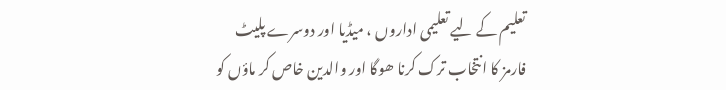تعلیم کے لیے تعلیمی اداروں ، میڈیا اور دوسرے پلیٹ فارمز کا انتخاب ترک کرنا ھوگا اور والدین خاص کر ماؤں کو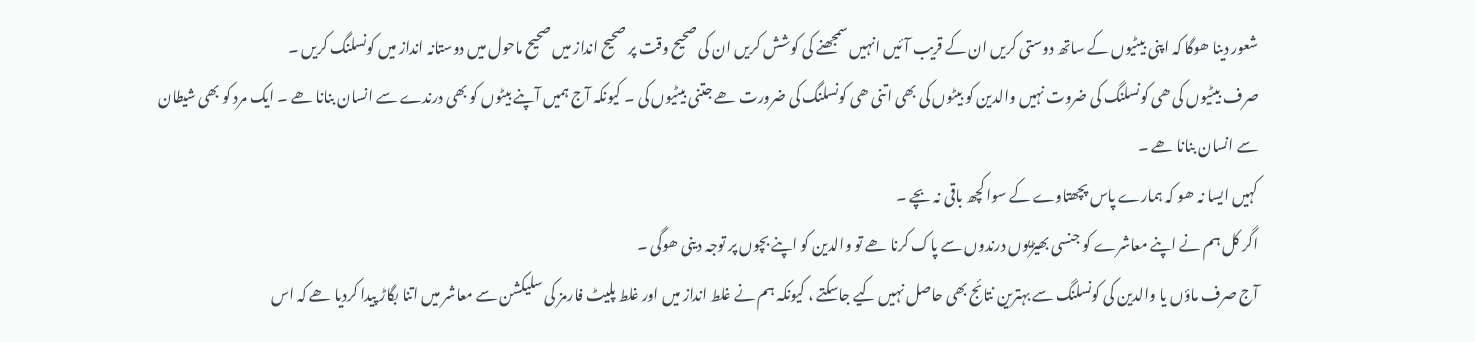شعور دینا ھوگا کہ اپنی بیٹیوں کے ساتھ دوستی کریں ان کے قریب آئیں انہیں سمجھنے کی کوشش کریں ان کی صحیح وقت پر صحیح انداز میں صحیح ماحول میں دوستانہ انداز میں کونسلنگ کریں ۔
صرف بیٹیوں کی ھی کونسلنگ کی ضروت نہیں والدین کو بیٹوں کی بھی اتنی ھی کونسلنگ کی ضرورت ھے جتنی بیٹیوں کی ۔ کیونکہ آج ہمیں آپنے بیٹوں کو بھی درندے سے انسان بنانا ھے ۔ ایک مرد کو بھی شیطان سے انسان بنانا ھے ۔
کہیں ایسا نہ ھو کہ ہمارے پاس پچھتاوے کے سوا کچھ باقی نہ بچے ۔
اگر کل ہم نے اپنے معاشرے کو جنسی بھیڑیوں درندوں سے پاک کرنا ھے تو والدین کو اپنے بچوں پر توجہ دینی ھوگی ۔
آج صرف ماؤں یا والدین کی کونسلنگ سے بہترین نتائج بھی حاصل نہیں کیے جاسکتے ، کیونکہ ہم نے غلط انداز میں اور غلط پلیٹ فارمز کی سلیکشن سے معاشر میں اتنا بگاڑ پیدا کردیا ھے کہ اس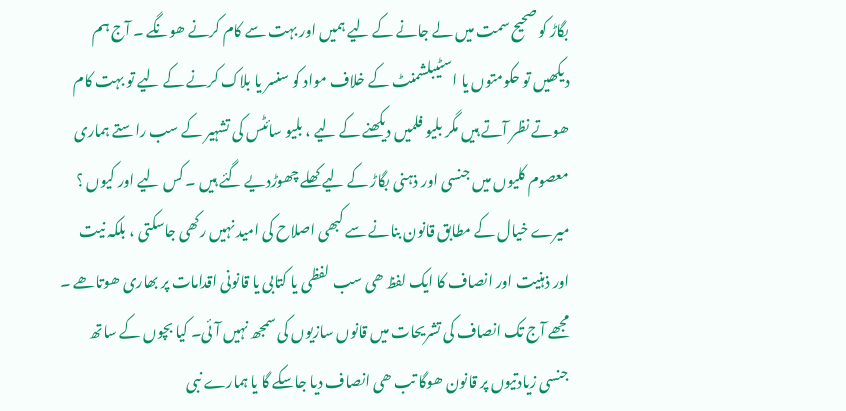بگاڑ کو صحیح سمت میں لے جانے کے لیے ہمیں اور بہت سے کام کرنے ھونگے ۔ آج ہم دیکھیں تو حکومتوں یا اسٹیبلشمنٹ کے خلاف مواد کو سنسر یا بلاک کرنے کے لیے تو بہت کام ھوتے نظر آتے ہیں مگر بلیو فلمیں دیکھنے کے لیے ، بلیو سائٹس کی تشہیر کے سب راستے ہماری معصوم کلیوں میں جنسی اور ذہنی بگاڑ کے لیے کھلے چھوڑدیے گئے ہیں ۔ کس لیے اور کیوں ؟
میرے خیال کے مطابق قانون بنانے سے کبھی اصلاح کی امید نہیں رکھی جاسکتی ، بلکہ نیت اور ذہنیت اور انصاف کا ایک لفظ ھی سب لفظی یا کتابی یا قانونی اقدامات پر بھاری ھوتاھے ۔ مجھے آج تک انصاف کی تشریحات میں قانوں سازیوں کی سمجھ نہیں آئی۔ کیا بچوں کے ساتھ جنسی زیادتیوں پر قانون ھوگا تب ھی انصاف دیا جاسکے گا یا ہمارے نبی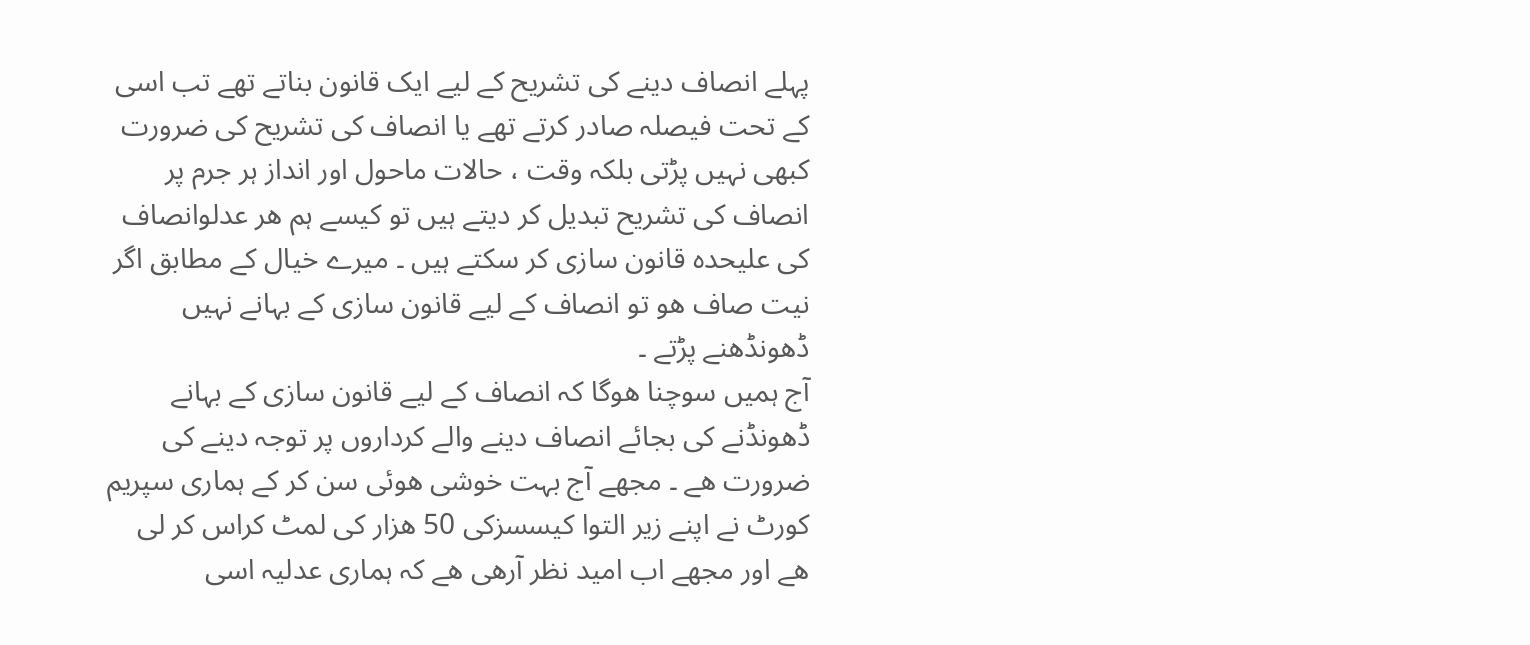پہلے انصاف دینے کی تشریح کے لیے ایک قانون بناتے تھے تب اسی کے تحت فیصلہ صادر کرتے تھے یا انصاف کی تشریح کی ضرورت کبھی نہیں پڑتی بلکہ وقت ، حالات ماحول اور انداز ہر جرم پر انصاف کی تشریح تبدیل کر دیتے ہیں تو کیسے ہم ھر عدلوانصاف کی علیحدہ قانون سازی کر سکتے ہیں ۔ میرے خیال کے مطابق اگر نیت صاف ھو تو انصاف کے لیے قانون سازی کے بہانے نہیں ڈھونڈھنے پڑتے ۔
آج ہمیں سوچنا ھوگا کہ انصاف کے لیے قانون سازی کے بہانے ڈھونڈنے کی بجائے انصاف دینے والے کرداروں پر توجہ دینے کی ضرورت ھے ۔ مجھے آج بہت خوشی ھوئی سن کر کے ہماری سپریم کورٹ نے اپنے زیر التوا کیسسزکی 50 ھزار کی لمٹ کراس کر لی ھے اور مجھے اب امید نظر آرھی ھے کہ ہماری عدلیہ اسی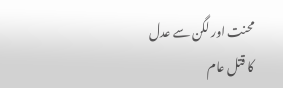محنت اور لگن سے عدل کا قتل عام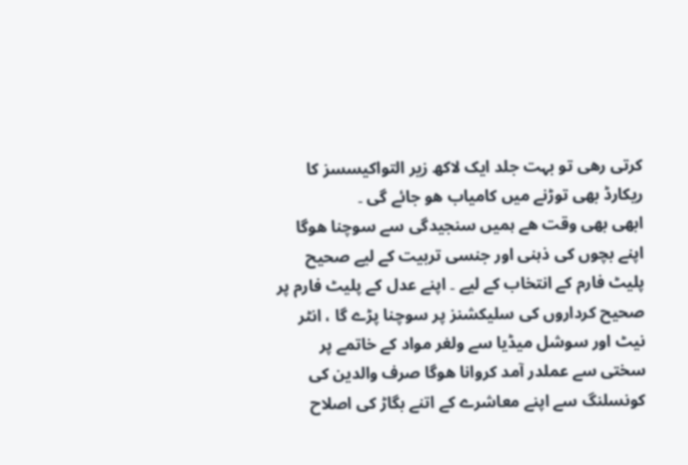کرتی رھی تو بہت جلد ایک لاکھ زیر التواکیسسز کا ریکارڈ بھی توڑنے میں کامیاب ھو جائے گی ۔
ابھی بھی وقت ھے ہمیں سنجیدگی سے سوچنا ھوگا اپنے بچوں کی ذہنی اور جنسی تربیت کے لیے صحیح پلیٹ فارم کے انتخاب کے لیے ۔ اپنے عدل کے پلیٹ فارم پر صحیح کرداروں کی سلیکشنز پر سوچنا پڑے گا ، انٹر نیٹ اور سوشل میڈیا سے ولغر مواد کے خاتمے پر سختی سے عملدر آمد کروانا ھوگا صرف والدین کی کونسلنگ سے اپنے معاشرے کے اتنے بگاڑ کی اصلاح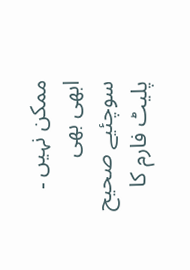ممکن نہیں ۔
ابھی بھی سوچئیے صحیح پلیٹ فارم کا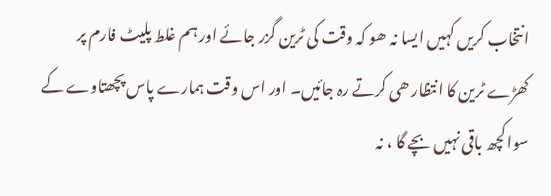انتخاب کریں کہیں ایسا نہ ھو کہ وقت کی ٹرین گزر جائے اور ہم غلط پلیٹ فارم پر کھڑے ٹرین کا انتظار ھی کرتے رہ جائیں۔ اور اس وقت ہمارے پاس پچھتاوے کے سوا کچھ باقی نہیں بچے گا ، نہ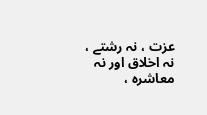عزت ، نہ رشتے ، نہ اخلاق اور نہ معاشرہ ،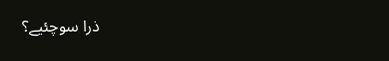ذرا سوچئیے؟